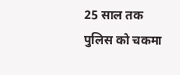25 साल तक पुलिस को चकमा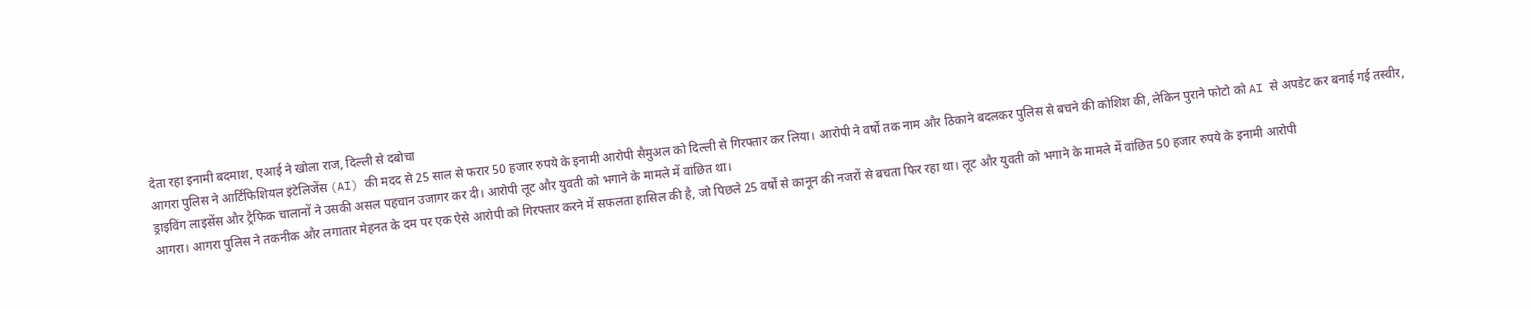देता रहा इनामी बदमाश, एआई ने खोला राज, दिल्ली से दबोचा
आगरा पुलिस ने आर्टिफिशियल इंटेलिजेंस (AI) की मदद से 25 साल से फरार 50 हजार रुपये के इनामी आरोपी सैमुअल को दिल्ली से गिरफ्तार कर लिया। आरोपी ने वर्षों तक नाम और ठिकाने बदलकर पुलिस से बचने की कोशिश की, लेकिन पुराने फोटो को AI से अपडेट कर बनाई गई तस्वीर, ड्राइविंग लाइसेंस और ट्रैफिक चालानों ने उसकी असल पहचान उजागर कर दी। आरोपी लूट और युवती को भगाने के मामले में वांछित था।
आगरा। आगरा पुलिस ने तकनीक और लगातार मेहनत के दम पर एक ऐसे आरोपी को गिरफ्तार करने में सफलता हासिल की है, जो पिछले 25 वर्षों से कानून की नजरों से बचता फिर रहा था। लूट और युवती को भगाने के मामले में वांछित 50 हजार रुपये के इनामी आरोपी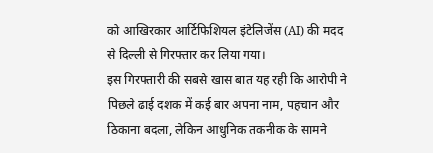को आखिरकार आर्टिफिशियल इंटेलिजेंस (AI) की मदद से दिल्ली से गिरफ्तार कर लिया गया।
इस गिरफ्तारी की सबसे खास बात यह रही कि आरोपी ने पिछले ढाई दशक में कई बार अपना नाम, पहचान और ठिकाना बदला, लेकिन आधुनिक तकनीक के सामने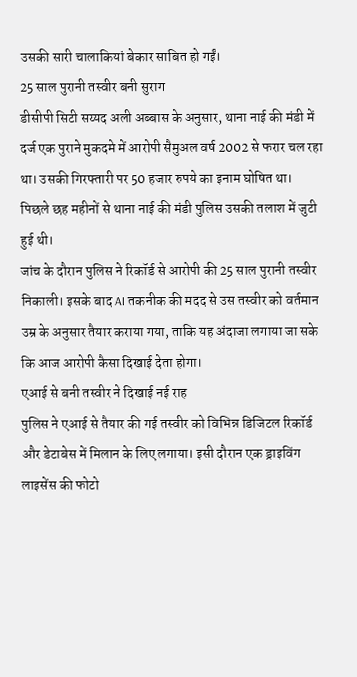उसकी सारी चालाकियां बेकार साबित हो गईं।
25 साल पुरानी तस्वीर बनी सुराग
डीसीपी सिटी सय्यद अली अब्बास के अनुसार, थाना नाई की मंडी में दर्ज एक पुराने मुकदमे में आरोपी सैमुअल वर्ष 2002 से फरार चल रहा था। उसकी गिरफ्तारी पर 50 हजार रुपये का इनाम घोषित था। पिछले छह महीनों से थाना नाई की मंडी पुलिस उसकी तलाश में जुटी हुई थी।
जांच के दौरान पुलिस ने रिकॉर्ड से आरोपी की 25 साल पुरानी तस्वीर निकाली। इसके बाद AI तकनीक की मदद से उस तस्वीर को वर्तमान उम्र के अनुसार तैयार कराया गया, ताकि यह अंदाजा लगाया जा सके कि आज आरोपी कैसा दिखाई देता होगा।
एआई से बनी तस्वीर ने दिखाई नई राह
पुलिस ने एआई से तैयार की गई तस्वीर को विभिन्न डिजिटल रिकॉर्ड और डेटाबेस में मिलान के लिए लगाया। इसी दौरान एक ड्राइविंग लाइसेंस की फोटो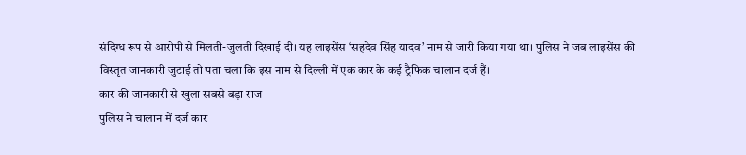संदिग्ध रूप से आरोपी से मिलती-जुलती दिखाई दी। यह लाइसेंस ‘सहदेव सिंह यादव’ नाम से जारी किया गया था। पुलिस ने जब लाइसेंस की विस्तृत जानकारी जुटाई तो पता चला कि इस नाम से दिल्ली में एक कार के कई ट्रैफिक चालान दर्ज हैं।
कार की जानकारी से खुला सबसे बड़ा राज
पुलिस ने चालान में दर्ज कार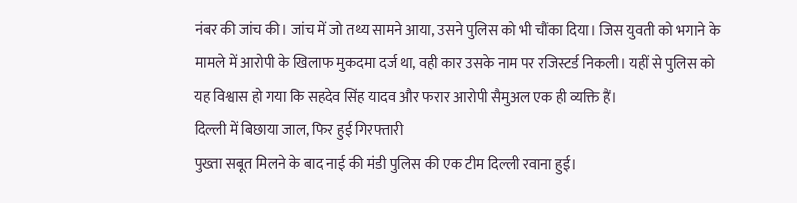नंबर की जांच की। जांच में जो तथ्य सामने आया, उसने पुलिस को भी चौंका दिया। जिस युवती को भगाने के मामले में आरोपी के खिलाफ मुकदमा दर्ज था, वही कार उसके नाम पर रजिस्टर्ड निकली। यहीं से पुलिस को यह विश्वास हो गया कि सहदेव सिंह यादव और फरार आरोपी सैमुअल एक ही व्यक्ति हैं।
दिल्ली में बिछाया जाल, फिर हुई गिरफ्तारी
पुख्ता सबूत मिलने के बाद नाई की मंडी पुलिस की एक टीम दिल्ली रवाना हुई।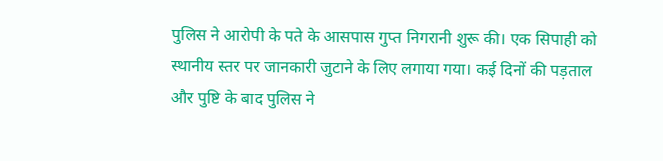पुलिस ने आरोपी के पते के आसपास गुप्त निगरानी शुरू की। एक सिपाही को स्थानीय स्तर पर जानकारी जुटाने के लिए लगाया गया। कई दिनों की पड़ताल और पुष्टि के बाद पुलिस ने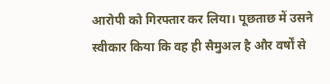आरोपी को गिरफ्तार कर लिया। पूछताछ में उसने स्वीकार किया कि वह ही सैमुअल है और वर्षों से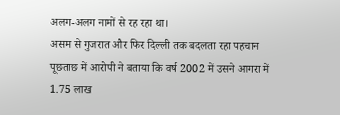अलग-अलग नामों से रह रहा था।
असम से गुजरात और फिर दिल्ली तक बदलता रहा पहचान
पूछताछ में आरोपी ने बताया कि वर्ष 2002 में उसने आगरा में 1.75 लाख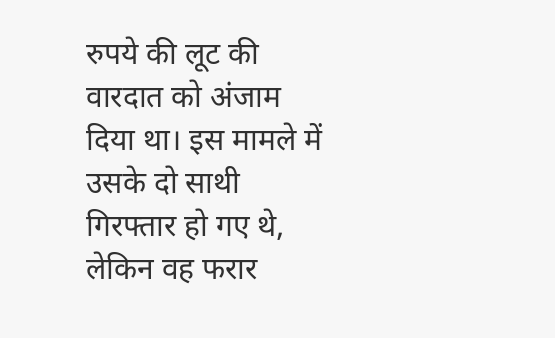रुपये की लूट की वारदात को अंजाम दिया था। इस मामले में उसके दो साथी गिरफ्तार हो गए थे, लेकिन वह फरार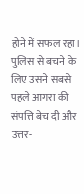होने में सफल रहा।
पुलिस से बचने के लिए उसने सबसे पहले आगरा की संपत्ति बेच दी और उत्तर-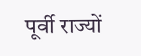पूर्वी राज्यों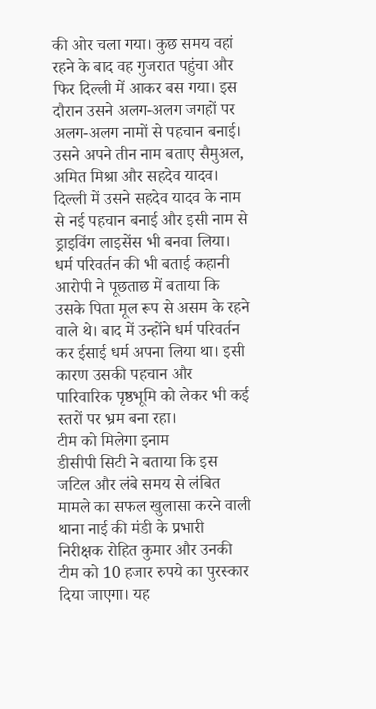की ओर चला गया। कुछ समय वहां रहने के बाद वह गुजरात पहुंचा और फिर दिल्ली में आकर बस गया। इस दौरान उसने अलग-अलग जगहों पर अलग-अलग नामों से पहचान बनाई। उसने अपने तीन नाम बताए सैमुअल, अमित मिश्रा और सहदेव यादव। दिल्ली में उसने सहदेव यादव के नाम से नई पहचान बनाई और इसी नाम से ड्राइविंग लाइसेंस भी बनवा लिया।
धर्म परिवर्तन की भी बताई कहानी
आरोपी ने पूछताछ में बताया कि उसके पिता मूल रूप से असम के रहने वाले थे। बाद में उन्होंने धर्म परिवर्तन कर ईसाई धर्म अपना लिया था। इसी कारण उसकी पहचान और पारिवारिक पृष्ठभूमि को लेकर भी कई स्तरों पर भ्रम बना रहा।
टीम को मिलेगा इनाम
डीसीपी सिटी ने बताया कि इस जटिल और लंबे समय से लंबित मामले का सफल खुलासा करने वाली थाना नाई की मंडी के प्रभारी निरीक्षक रोहित कुमार और उनकी टीम को 10 हजार रुपये का पुरस्कार दिया जाएगा। यह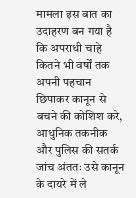मामला इस बात का उदाहरण बन गया है कि अपराधी चाहे कितने भी वर्षों तक अपनी पहचान छिपाकर कानून से बचने की कोशिश करे, आधुनिक तकनीक और पुलिस की सतर्क जांच अंततः उसे कानून के दायरे में ले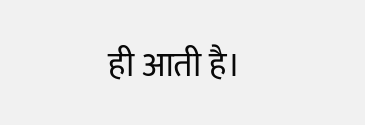ही आती है।